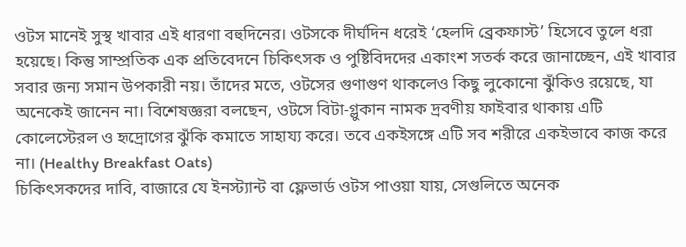ওটস মানেই সুস্থ খাবার এই ধারণা বহুদিনের। ওটসকে দীর্ঘদিন ধরেই ‘হেলদি ব্রেকফাস্ট’ হিসেবে তুলে ধরা হয়েছে। কিন্তু সাম্প্রতিক এক প্রতিবেদনে চিকিৎসক ও পুষ্টিবিদদের একাংশ সতর্ক করে জানাচ্ছেন, এই খাবার সবার জন্য সমান উপকারী নয়। তাঁদের মতে, ওটসের গুণাগুণ থাকলেও কিছু লুকোনো ঝুঁকিও রয়েছে, যা অনেকেই জানেন না। বিশেষজ্ঞরা বলছেন, ওটসে বিটা-গ্লুকান নামক দ্রবণীয় ফাইবার থাকায় এটি কোলেস্টেরল ও হৃদ্রোগের ঝুঁকি কমাতে সাহায্য করে। তবে একইসঙ্গে এটি সব শরীরে একইভাবে কাজ করে না। (Healthy Breakfast Oats)
চিকিৎসকদের দাবি, বাজারে যে ইনস্ট্যান্ট বা ফ্লেভার্ড ওটস পাওয়া যায়, সেগুলিতে অনেক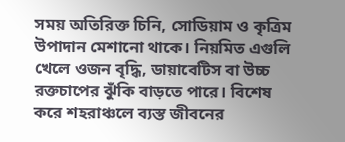সময় অতিরিক্ত চিনি, সোডিয়াম ও কৃত্রিম উপাদান মেশানো থাকে। নিয়মিত এগুলি খেলে ওজন বৃদ্ধি, ডায়াবেটিস বা উচ্চ রক্তচাপের ঝুঁকি বাড়তে পারে। বিশেষ করে শহরাঞ্চলে ব্যস্ত জীবনের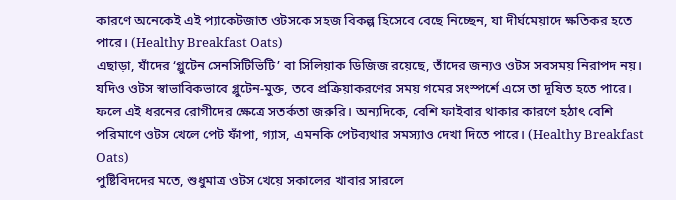কারণে অনেকেই এই প্যাকেটজাত ওটসকে সহজ বিকল্প হিসেবে বেছে নিচ্ছেন, যা দীর্ঘমেয়াদে ক্ষতিকর হতে পারে। (Healthy Breakfast Oats)
এছাড়া, যাঁদের ‘গ্লুটেন সেনসিটিভিটি’ বা সিলিয়াক ডিজিজ রয়েছে, তাঁদের জন্যও ওটস সবসময় নিরাপদ নয়। যদিও ওটস স্বাভাবিকভাবে গ্লুটেন-মুক্ত, তবে প্রক্রিয়াকরণের সময় গমের সংস্পর্শে এসে তা দূষিত হতে পারে। ফলে এই ধরনের রোগীদের ক্ষেত্রে সতর্কতা জরুরি। অন্যদিকে, বেশি ফাইবার থাকার কারণে হঠাৎ বেশি পরিমাণে ওটস খেলে পেট ফাঁপা, গ্যাস, এমনকি পেটব্যথার সমস্যাও দেখা দিতে পারে। (Healthy Breakfast Oats)
পুষ্টিবিদদের মতে, শুধুমাত্র ওটস খেয়ে সকালের খাবার সারলে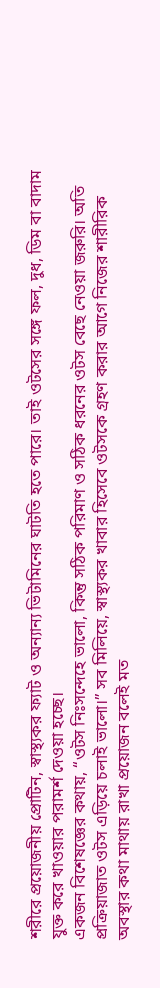শরীরে প্রয়োজনীয় প্রোটিন, স্বাস্থ্যকর ফ্যাট ও অন্যান্য ভিটামিনের ঘাটতি হতে পারে। তাই ওটসের সঙ্গে ফল, দুধ, ডিম বা বাদাম যুক্ত করে খাওয়ার পরামর্শ দেওয়া হচ্ছে।
একজন বিশেষজ্ঞের কথায়, “ওটস নিঃসন্দেহে ভালো, কিন্তু সঠিক পরিমাণ ও সঠিক ধরনের ওটস বেছে নেওয়া জরুরি। অতি প্রক্রিয়াজাত ওটস এড়িয়ে চলাই ভালো।” সব মিলিয়ে, স্বাস্থ্যকর খাবার হিসেবে ওটসকে গ্রহণ করার আগে নিজের শারীরিক অবস্থার কথা মাথায় রাখা প্রয়োজন বলেই মত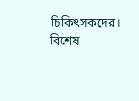চিকিৎসকদের।
বিশেষ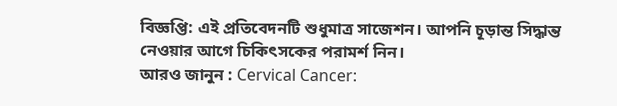বিজ্ঞপ্তি: এই প্রতিবেদনটি শুধুমাত্র সাজেশন। আপনি চূড়ান্ত সিদ্ধান্ত নেওয়ার আগে চিকিৎসকের পরামর্শ নিন।
আরও জানুন : Cervical Cancer: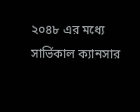২০৪৮ এর মধ্যে সার্ভিকাল ক্যানসার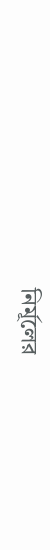নির্মূলের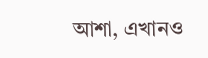আশা, এখানও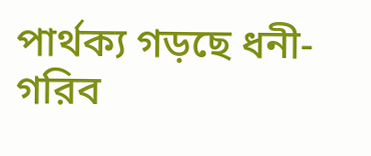পার্থক্য গড়ছে ধনী-গরিব